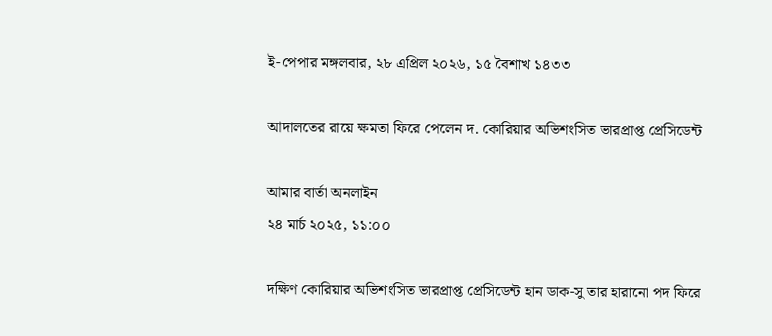ই-পেপার মঙ্গলবার, ২৮ এপ্রিল ২০২৬, ১৫ বৈশাখ ১৪৩৩

আদালতের রায়ে ক্ষমতা ফিরে পেলেন দ. কোরিয়ার অভিশংসিত ভারপ্রাপ্ত প্রেসিডেন্ট

আমার বার্তা অনলাইন
২৪ মার্চ ২০২৫, ১১:০০

দক্ষিণ কোরিয়ার অভিশংসিত ভারপ্রাপ্ত প্রেসিডেন্ট হান ডাক-সু তার হারানো পদ ফিরে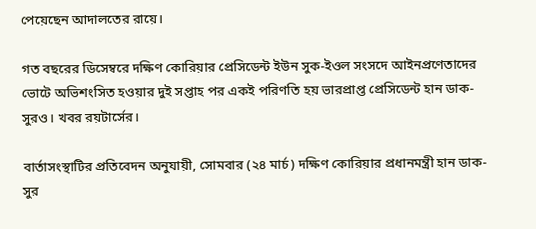পেয়েছেন আদালতের রায়ে।

গত বছরের ডিসেম্বরে দক্ষিণ কোরিয়ার প্রেসিডেন্ট ইউন সুক-ইওল সংসদে আইনপ্রণেতাদের ভোটে অভিশংসিত হওয়ার দুই সপ্তাহ পর একই পরিণতি হয় ভারপ্রাপ্ত প্রেসিডেন্ট হান ডাক-সুরও। খবর রয়টার্সের।

বার্তাসংস্থাটির প্রতিবেদন অনুযায়ী, সোমবার (২৪ মার্চ) দক্ষিণ কোরিয়ার প্রধানমন্ত্রী হান ডাক-সুর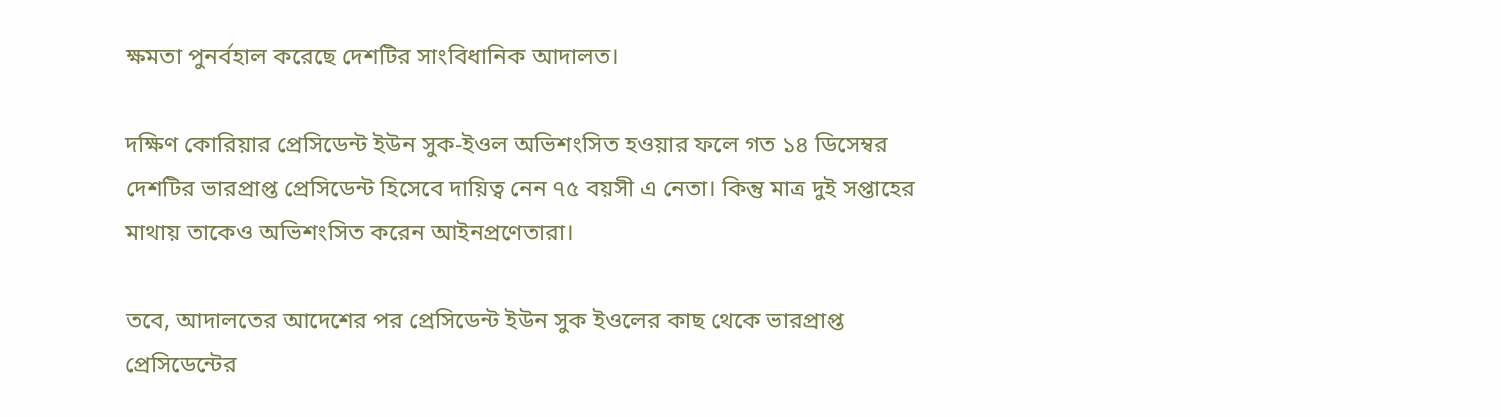ক্ষমতা পুনর্বহাল করেছে দেশটির সাংবিধানিক আদালত।

দক্ষিণ কোরিয়ার প্রেসিডেন্ট ইউন সুক-ইওল অভিশংসিত হওয়ার ফলে গত ১৪ ডিসেম্বর দেশটির ভারপ্রাপ্ত প্রেসিডেন্ট হিসেবে দায়িত্ব নেন ৭৫ বয়সী এ নেতা। কিন্তু মাত্র দুই সপ্তাহের মাথায় তাকেও অভিশংসিত করেন আইনপ্রণেতারা।

তবে, আদালতের আদেশের পর প্রেসিডেন্ট ইউন সুক ইওলের কাছ থেকে ভারপ্রাপ্ত প্রেসিডেন্টের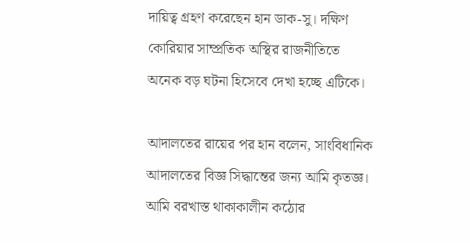দায়িত্ব গ্রহণ করেছেন হান ডাক-সু। দক্ষিণ কোরিয়ার সাম্প্রতিক অস্থির রাজনীতিতে অনেক বড় ঘটনা হিসেবে দেখা হচ্ছে এটিকে।

আদালতের রায়ের পর হান বলেন, সাংবিধানিক আদালতের বিজ্ঞ সিদ্ধান্তের জন্য আমি কৃতজ্ঞ। আমি বরখাস্ত থাকাকালীন কঠোর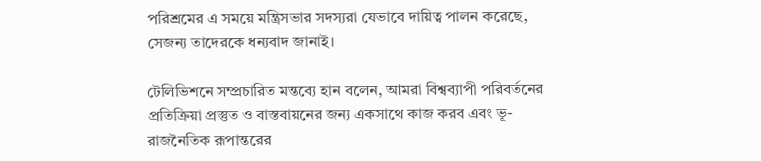পরিশ্রমের এ সময়ে মন্ত্রিসভার সদস্যরা যেভাবে দায়িত্ব পালন করেছে, সেজন্য তাদেরকে ধন্যবাদ জানাই।

টেলিভিশনে সম্প্রচারিত মন্তব্যে হান বলেন, আমরা বিশ্বব্যাপী পরিবর্তনের প্রতিক্রিয়া প্রস্তুত ও বাস্তবায়নের জন্য একসাথে কাজ করব এবং ভূ-রাজনৈতিক রূপান্তরের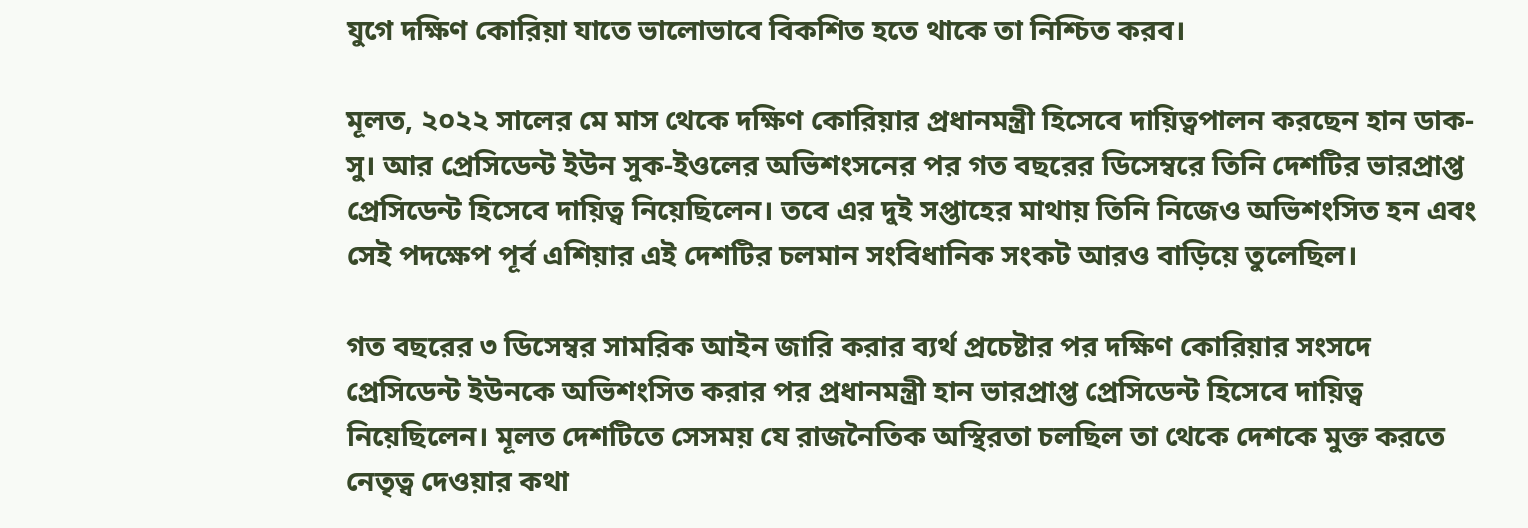যুগে দক্ষিণ কোরিয়া যাতে ভালোভাবে বিকশিত হতে থাকে তা নিশ্চিত করব।

মূলত, ২০২২ সালের মে মাস থেকে দক্ষিণ কোরিয়ার প্রধানমন্ত্রী হিসেবে দায়িত্বপালন করছেন হান ডাক-সু। আর প্রেসিডেন্ট ইউন সুক-ইওলের অভিশংসনের পর গত বছরের ডিসেম্বরে তিনি দেশটির ভারপ্রাপ্ত প্রেসিডেন্ট হিসেবে দায়িত্ব নিয়েছিলেন। তবে এর দুই সপ্তাহের মাথায় তিনি নিজেও অভিশংসিত হন এবং সেই পদক্ষেপ পূর্ব এশিয়ার এই দেশটির চলমান সংবিধানিক সংকট আরও বাড়িয়ে তুলেছিল।

গত বছরের ৩ ডিসেম্বর সামরিক আইন জারি করার ব্যর্থ প্রচেষ্টার পর দক্ষিণ কোরিয়ার সংসদে প্রেসিডেন্ট ইউনকে অভিশংসিত করার পর প্রধানমন্ত্রী হান ভারপ্রাপ্ত প্রেসিডেন্ট হিসেবে দায়িত্ব নিয়েছিলেন। মূলত দেশটিতে সেসময় যে রাজনৈতিক অস্থিরতা চলছিল তা থেকে দেশকে মুক্ত করতে নেতৃত্ব দেওয়ার কথা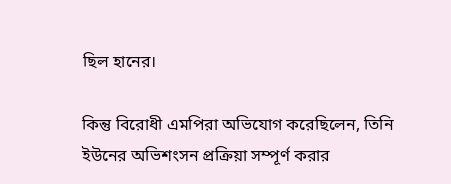ছিল হানের।

কিন্তু বিরোধী এমপিরা অভিযোগ করেছিলেন, তিনি ইউনের অভিশংসন প্রক্রিয়া সম্পূর্ণ করার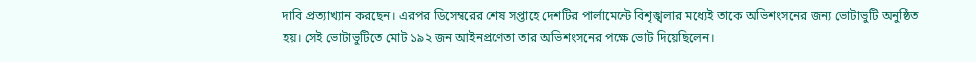দাবি প্রত্যাখ্যান করছেন। এরপর ডিসেম্বরের শেষ সপ্তাহে দেশটির পার্লামেন্টে বিশৃঙ্খলার মধ্যেই তাকে অভিশংসনের জন্য ভোটাভুটি অনুষ্ঠিত হয়। সেই ভোটাভুটিতে মোট ১৯২ জন আইনপ্রণেতা তার অভিশংসনের পক্ষে ভোট দিয়েছিলেন।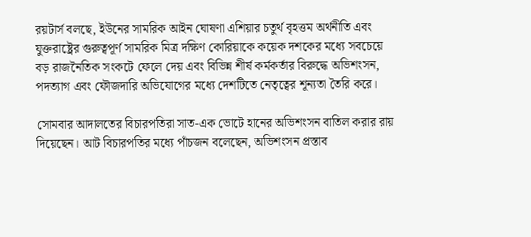রয়টার্স বলছে, ইউনের সামরিক আইন ঘোষণা এশিয়ার চতুর্থ বৃহত্তম অর্থনীতি এবং যুক্তরাষ্ট্রের গুরুত্বপূর্ণ সামরিক মিত্র দক্ষিণ কোরিয়াকে কয়েক দশকের মধ্যে সবচেয়ে বড় রাজনৈতিক সংকটে ফেলে দেয় এবং বিভিন্ন শীর্ষ কর্মকর্তার বিরুদ্ধে অভিশংসন, পদত্যাগ এবং ফৌজদারি অভিযোগের মধ্যে দেশটিতে নেতৃত্বের শূন্যতা তৈরি করে।

সোমবার আদালতের বিচারপতিরা সাত-এক ভোটে হানের অভিশংসন বাতিল করার রায় দিয়েছেন। আট বিচারপতির মধ্যে পাঁচজন বলেছেন, অভিশংসন প্রস্তাব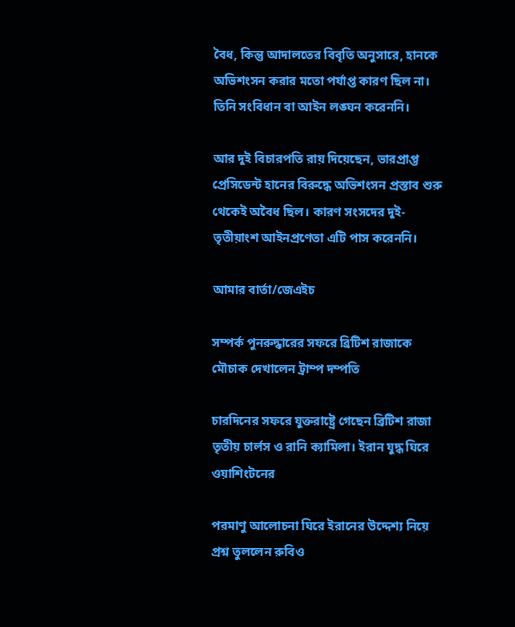বৈধ, কিন্তু আদালতের বিবৃতি অনুসারে, হানকে অভিশংসন করার মতো পর্যাপ্ত কারণ ছিল না। তিনি সংবিধান বা আইন লঙ্ঘন করেননি।

আর দুই বিচারপতি রায় দিয়েছেন, ভারপ্রাপ্ত প্রেসিডেন্ট হানের বিরুদ্ধে অভিশংসন প্রস্তাব শুরু থেকেই অবৈধ ছিল। কারণ সংসদের দুই-তৃতীয়াংশ আইনপ্রণেতা এটি পাস করেননি।

আমার বার্তা/জেএইচ

সম্পর্ক পুনরুদ্ধারের সফরে ব্রিটিশ রাজাকে মৌচাক দেখালেন ট্রাম্প দম্পতি

চারদিনের সফরে যুক্তরাষ্ট্রে গেছেন ব্রিটিশ রাজা তৃতীয় চার্লস ও রানি ক্যামিলা। ইরান যুদ্ধ ঘিরে ওয়াশিংটনের

পরমাণু আলোচনা ঘিরে ইরানের উদ্দেশ্য নিয়ে প্রশ্ন তুললেন রুবিও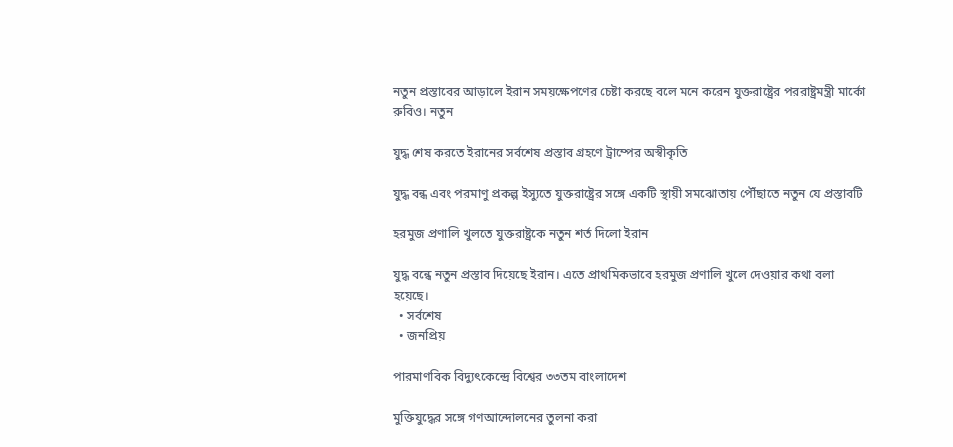নতুন প্রস্তাবের আড়ালে ইরান সময়ক্ষেপণের চেষ্টা করছে বলে মনে করেন যুক্তরাষ্ট্রের পররাষ্ট্রমন্ত্রী মার্কো রুবিও। নতুন

যুদ্ধ শেষ করতে ইরানের সর্বশেষ প্রস্তাব গ্রহণে ট্রাম্পের অস্বীকৃতি

যুদ্ধ বন্ধ এবং পরমাণু প্রকল্প ইস্যুতে যুক্তরাষ্ট্রের সঙ্গে একটি স্থায়ী সমঝোতায় পৌঁছাতে নতুন যে প্রস্তাবটি

হরমুজ প্রণালি খুলতে যুক্তরাষ্ট্রকে নতুন শর্ত দিলো ইরান

যুদ্ধ বন্ধে নতুন প্রস্তাব দিয়েছে ইরান। এতে প্রাথমিকভাবে হরমুজ প্রণালি খুলে দেওয়ার কথা বলা হয়েছে।
  • সর্বশেষ
  • জনপ্রিয়

পারমাণবিক বিদ্যুৎকেন্দ্রে বিশ্বের ৩৩তম বাংলাদেশ

মুক্তিযুদ্ধের সঙ্গে গণআন্দোলনের তুলনা করা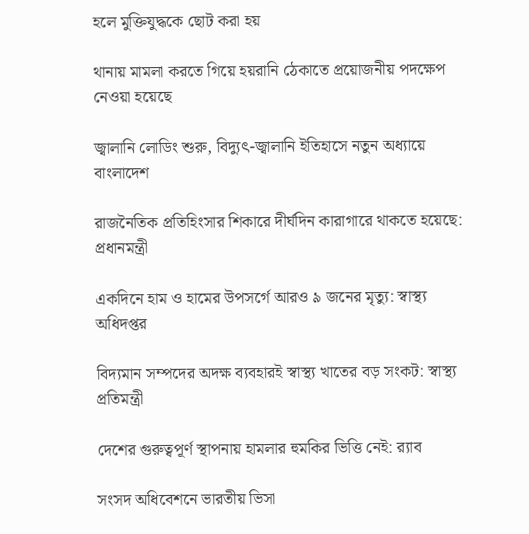হলে মুক্তিযুদ্ধকে ছোট করা হয়

থানায় মামলা করতে গিয়ে হয়রানি ঠেকাতে প্রয়োজনীয় পদক্ষেপ নেওয়া হয়েছে

জ্বালানি লোডিং শুরু, বিদ্যুৎ-জ্বালানি ইতিহাসে নতুন অধ্যায়ে বাংলাদেশ

রাজনৈতিক প্রতিহিংসার শিকারে দীর্ঘদিন কারাগারে থাকতে হয়েছে: প্রধানমন্ত্রী

একদিনে হাম ও হামের উপসর্গে আরও ৯ জনের মৃত্যু: স্বাস্থ্য অধিদপ্তর

বিদ্যমান সম্পদের অদক্ষ ব্যবহারই স্বাস্থ্য খাতের বড় সংকট: স্বাস্থ্য প্রতিমন্ত্রী

দেশের গুরুত্বপূর্ণ স্থাপনায় হামলার হুমকির ভিত্তি নেই: র‌্যাব

সংসদ অধিবেশনে ভারতীয় ভিসা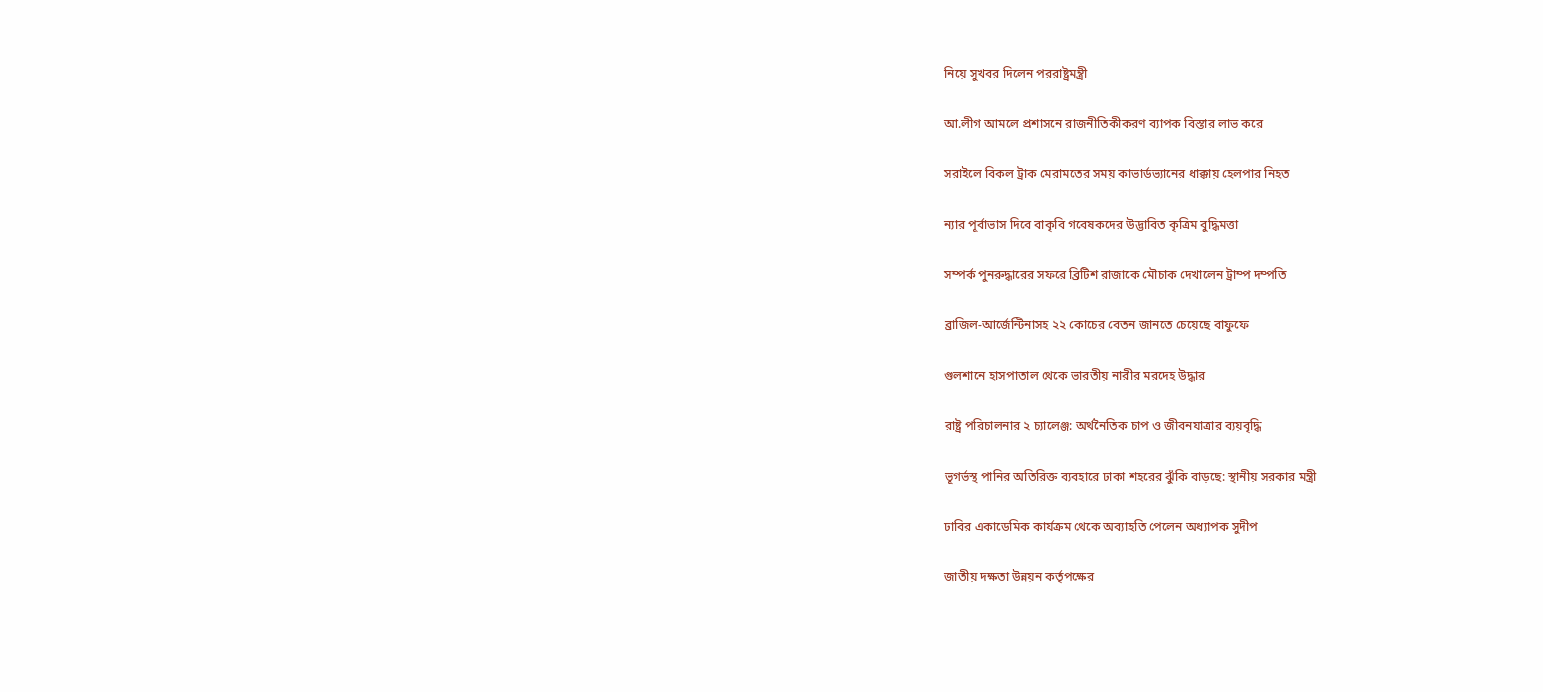নিয়ে সুখবর দিলেন পররাষ্ট্রমন্ত্রী

আ.লীগ আমলে প্রশাসনে রাজনীতিকীকরণ ব্যাপক বিস্তার লাভ করে

সরাইলে বিকল ট্রাক মেরামতের সময় কাভার্ডভ্যানের ধাক্কায় হেলপার নিহত

ন্যার পূর্বাভাস দিবে বাকৃবি গবেষকদের উদ্ভাবিত কৃত্রিম বুদ্ধিমত্তা

সম্পর্ক পুনরুদ্ধারের সফরে ব্রিটিশ রাজাকে মৌচাক দেখালেন ট্রাম্প দম্পতি

ব্রাজিল-আর্জেন্টিনাসহ ২২ কোচের বেতন জানতে চেয়েছে বাফুফে

গুলশানে হাসপাতাল থেকে ভারতীয় নারীর মরদেহ উদ্ধার

রাষ্ট্র পরিচালনার ২ চ্যালেঞ্জ: অর্থনৈতিক চাপ ও জীবনযাত্রার ব্যয়বৃদ্ধি

ভূগর্ভস্থ পানির অতিরিক্ত ব্যবহারে ঢাকা শহরের ঝুঁকি বাড়ছে: স্থানীয় সরকার মন্ত্রী

ঢাবির একাডেমিক কার্যক্রম থেকে অব্যাহতি পেলেন অধ্যাপক সুদীপ

জাতীয় দক্ষতা উন্নয়ন কর্তৃপক্ষের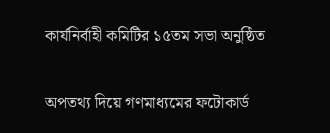কার্যনির্বাহী কমিটির ১৫তম সভা অনুষ্ঠিত

অপতথ্য দিয়ে গণমাধ্যমের ফটোকার্ড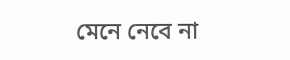মেনে নেবে না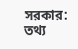সরকার: তথ্য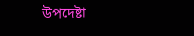উপদেষ্টা